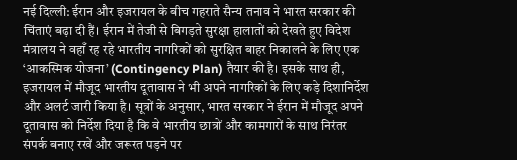नई दिल्ली: ईरान और इजरायल के बीच गहराते सैन्य तनाव ने भारत सरकार की चिंताएं बढ़ा दी हैं। ईरान में तेजी से बिगड़ते सुरक्षा हालातों को देखते हुए विदेश मंत्रालय ने वहाँ रह रहे भारतीय नागरिकों को सुरक्षित बाहर निकालने के लिए एक ‘आकस्मिक योजना’ (Contingency Plan) तैयार की है। इसके साथ ही, इजरायल में मौजूद भारतीय दूतावास ने भी अपने नागरिकों के लिए कड़े दिशानिर्देश और अलर्ट जारी किया है। सूत्रों के अनुसार, भारत सरकार ने ईरान में मौजूद अपने दूतावास को निर्देश दिया है कि वे भारतीय छात्रों और कामगारों के साथ निरंतर संपर्क बनाए रखें और जरूरत पड़ने पर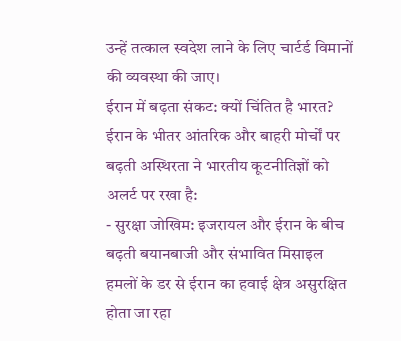उन्हें तत्काल स्वदेश लाने के लिए चार्टर्ड विमानों की व्यवस्था की जाए।
ईरान में बढ़ता संकट: क्यों चिंतित है भारत?
ईरान के भीतर आंतरिक और बाहरी मोर्चों पर बढ़ती अस्थिरता ने भारतीय कूटनीतिज्ञों को अलर्ट पर रखा है:
- सुरक्षा जोखिम: इजरायल और ईरान के बीच बढ़ती बयानबाजी और संभावित मिसाइल हमलों के डर से ईरान का हवाई क्षेत्र असुरक्षित होता जा रहा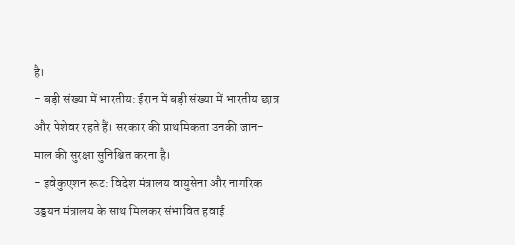है।
- बड़ी संख्या में भारतीय: ईरान में बड़ी संख्या में भारतीय छात्र और पेशेवर रहते हैं। सरकार की प्राथमिकता उनकी जान-माल की सुरक्षा सुनिश्चित करना है।
- इवेकुएशन रूट: विदेश मंत्रालय वायुसेना और नागरिक उड्डयन मंत्रालय के साथ मिलकर संभावित हवाई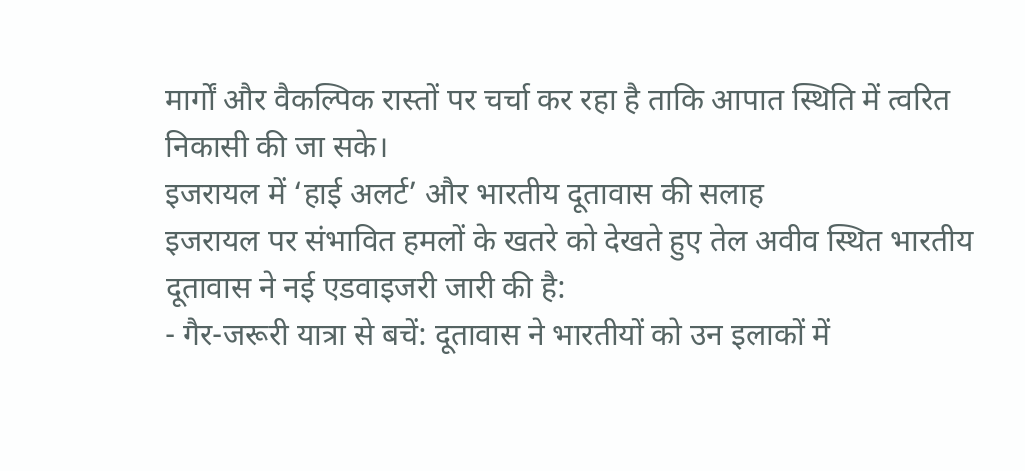मार्गों और वैकल्पिक रास्तों पर चर्चा कर रहा है ताकि आपात स्थिति में त्वरित निकासी की जा सके।
इजरायल में ‘हाई अलर्ट’ और भारतीय दूतावास की सलाह
इजरायल पर संभावित हमलों के खतरे को देखते हुए तेल अवीव स्थित भारतीय दूतावास ने नई एडवाइजरी जारी की है:
- गैर-जरूरी यात्रा से बचें: दूतावास ने भारतीयों को उन इलाकों में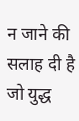न जाने की सलाह दी है जो युद्ध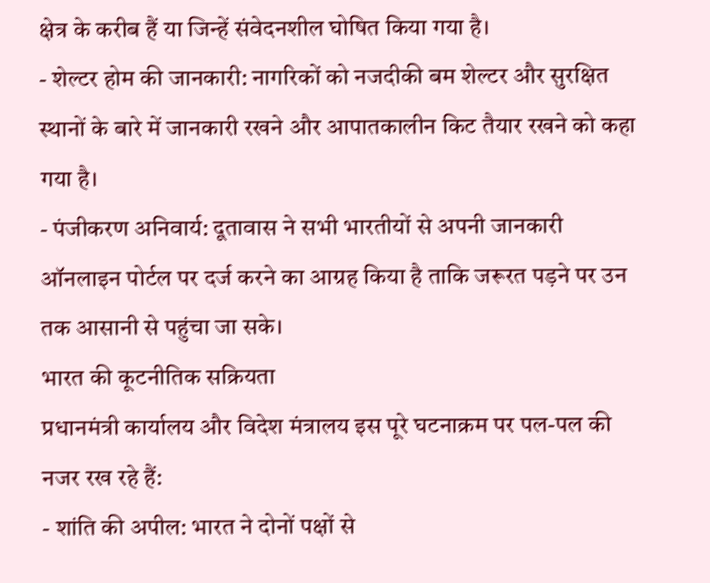क्षेत्र के करीब हैं या जिन्हें संवेदनशील घोषित किया गया है।
- शेल्टर होम की जानकारी: नागरिकों को नजदीकी बम शेल्टर और सुरक्षित स्थानों के बारे में जानकारी रखने और आपातकालीन किट तैयार रखने को कहा गया है।
- पंजीकरण अनिवार्य: दूतावास ने सभी भारतीयों से अपनी जानकारी ऑनलाइन पोर्टल पर दर्ज करने का आग्रह किया है ताकि जरूरत पड़ने पर उन तक आसानी से पहुंचा जा सके।
भारत की कूटनीतिक सक्रियता
प्रधानमंत्री कार्यालय और विदेश मंत्रालय इस पूरे घटनाक्रम पर पल-पल की नजर रख रहे हैं:
- शांति की अपील: भारत ने दोनों पक्षों से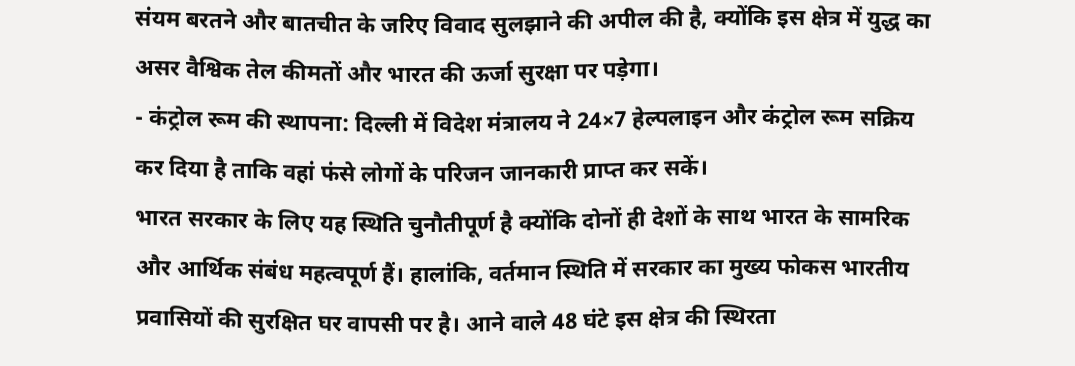संयम बरतने और बातचीत के जरिए विवाद सुलझाने की अपील की है, क्योंकि इस क्षेत्र में युद्ध का असर वैश्विक तेल कीमतों और भारत की ऊर्जा सुरक्षा पर पड़ेगा।
- कंट्रोल रूम की स्थापना: दिल्ली में विदेश मंत्रालय ने 24×7 हेल्पलाइन और कंट्रोल रूम सक्रिय कर दिया है ताकि वहां फंसे लोगों के परिजन जानकारी प्राप्त कर सकें।
भारत सरकार के लिए यह स्थिति चुनौतीपूर्ण है क्योंकि दोनों ही देशों के साथ भारत के सामरिक और आर्थिक संबंध महत्वपूर्ण हैं। हालांकि, वर्तमान स्थिति में सरकार का मुख्य फोकस भारतीय प्रवासियों की सुरक्षित घर वापसी पर है। आने वाले 48 घंटे इस क्षेत्र की स्थिरता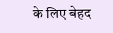के लिए बेहद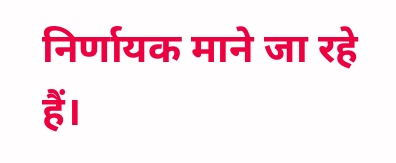निर्णायक माने जा रहे हैं।